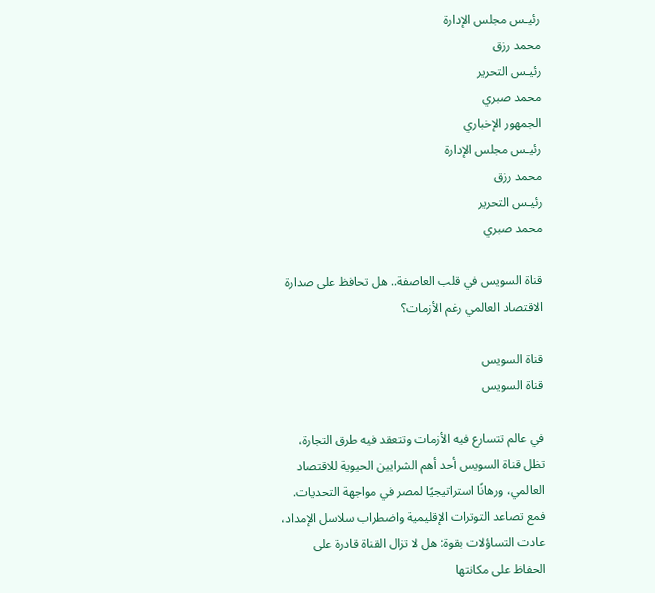رئيـس مجلس الإدارة
محمد رزق
رئيـس التحرير
محمد صبري
الجمهور الإخباري
رئيـس مجلس الإدارة
محمد رزق
رئيـس التحرير
محمد صبري

قناة السويس في قلب العاصفة.. هل تحافظ على صدارة الاقتصاد العالمي رغم الأزمات؟

قناة السويس
قناة السويس

في عالم تتسارع فيه الأزمات وتتعقد فيه طرق التجارة، تظل قناة السويس أحد أهم الشرايين الحيوية للاقتصاد العالمي، ورهانًا استراتيجيًا لمصر في مواجهة التحديات. فمع تصاعد التوترات الإقليمية واضطراب سلاسل الإمداد، عادت التساؤلات بقوة: هل لا تزال القناة قادرة على الحفاظ على مكانتها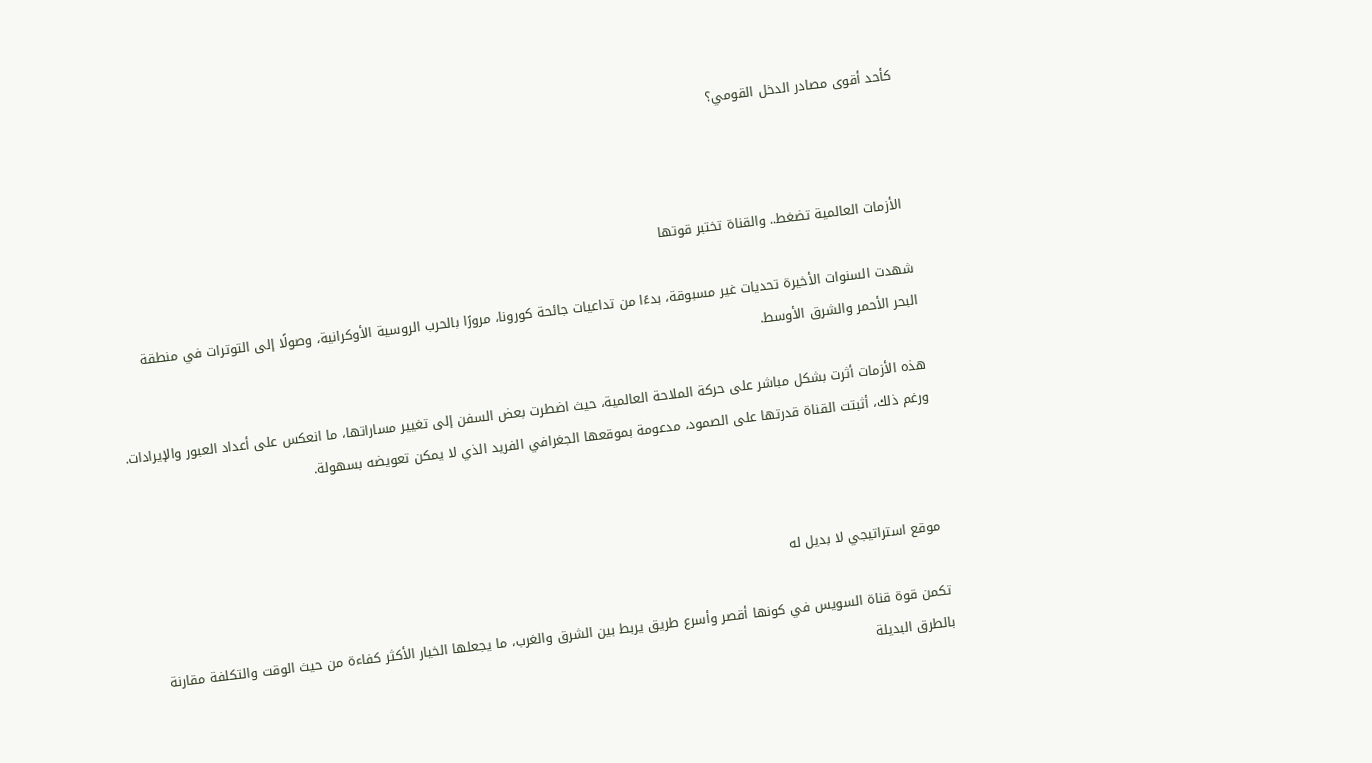كأحد أقوى مصادر الدخل القومي؟



 الأزمات العالمية تضغط.. والقناة تختبر قوتها

شهدت السنوات الأخيرة تحديات غير مسبوقة، بدءًا من تداعيات جائحة كورونا، مرورًا بالحرب الروسية الأوكرانية، وصولًا إلى التوترات في منطقة البحر الأحمر والشرق الأوسط.

هذه الأزمات أثرت بشكل مباشر على حركة الملاحة العالمية، حيث اضطرت بعض السفن إلى تغيير مساراتها، ما انعكس على أعداد العبور والإيرادات. ورغم ذلك، أثبتت القناة قدرتها على الصمود، مدعومة بموقعها الجغرافي الفريد الذي لا يمكن تعويضه بسهولة.



 موقع استراتيجي لا بديل له

تكمن قوة قناة السويس في كونها أقصر وأسرع طريق يربط بين الشرق والغرب، ما يجعلها الخيار الأكثر كفاءة من حيث الوقت والتكلفة مقارنة بالطرق البديلة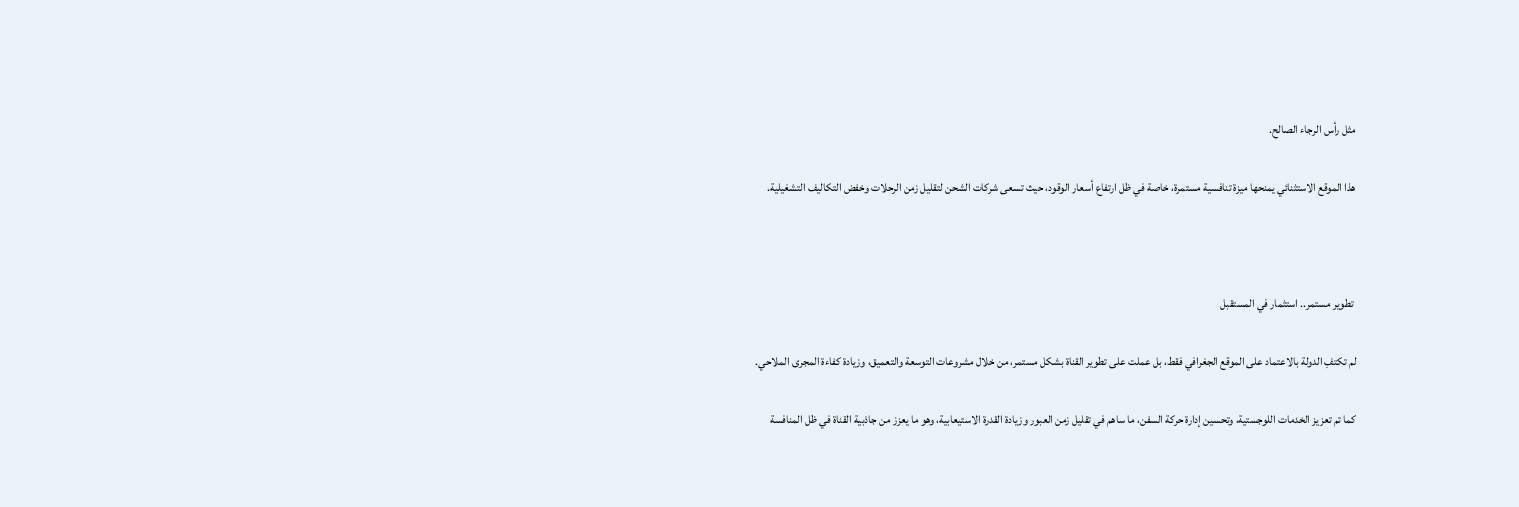مثل رأس الرجاء الصالح.

هذا الموقع الاستثنائي يمنحها ميزة تنافسية مستمرة، خاصة في ظل ارتفاع أسعار الوقود، حيث تسعى شركات الشحن لتقليل زمن الرحلات وخفض التكاليف التشغيلية.



 تطوير مستمر.. استثمار في المستقبل

لم تكتفِ الدولة بالاعتماد على الموقع الجغرافي فقط، بل عملت على تطوير القناة بشكل مستمر، من خلال مشروعات التوسعة والتعميق، وزيادة كفاءة المجرى الملاحي.

كما تم تعزيز الخدمات اللوجستية، وتحسين إدارة حركة السفن، ما ساهم في تقليل زمن العبور وزيادة القدرة الاستيعابية، وهو ما يعزز من جاذبية القناة في ظل المنافسة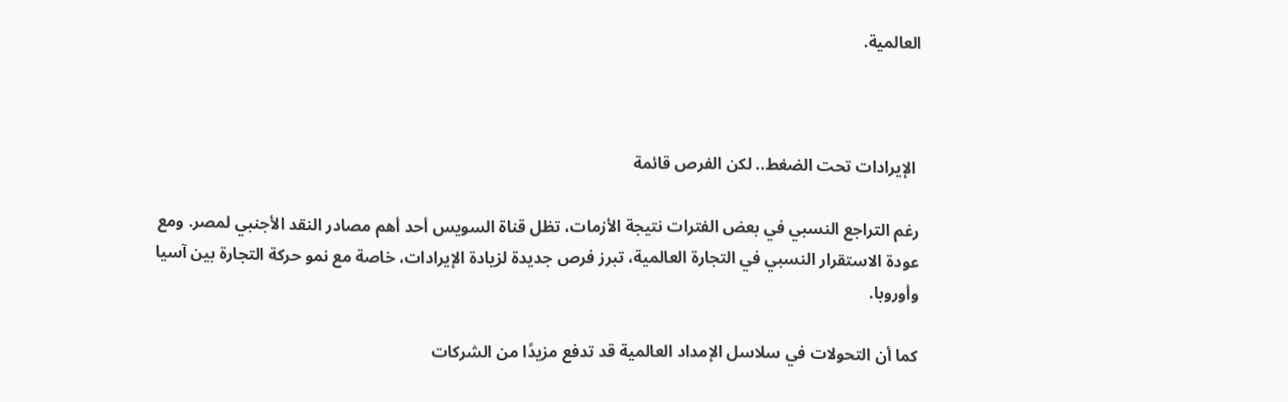العالمية.



 الإيرادات تحت الضغط.. لكن الفرص قائمة

رغم التراجع النسبي في بعض الفترات نتيجة الأزمات، تظل قناة السويس أحد أهم مصادر النقد الأجنبي لمصر. ومع عودة الاستقرار النسبي في التجارة العالمية، تبرز فرص جديدة لزيادة الإيرادات، خاصة مع نمو حركة التجارة بين آسيا وأوروبا.

كما أن التحولات في سلاسل الإمداد العالمية قد تدفع مزيدًا من الشركات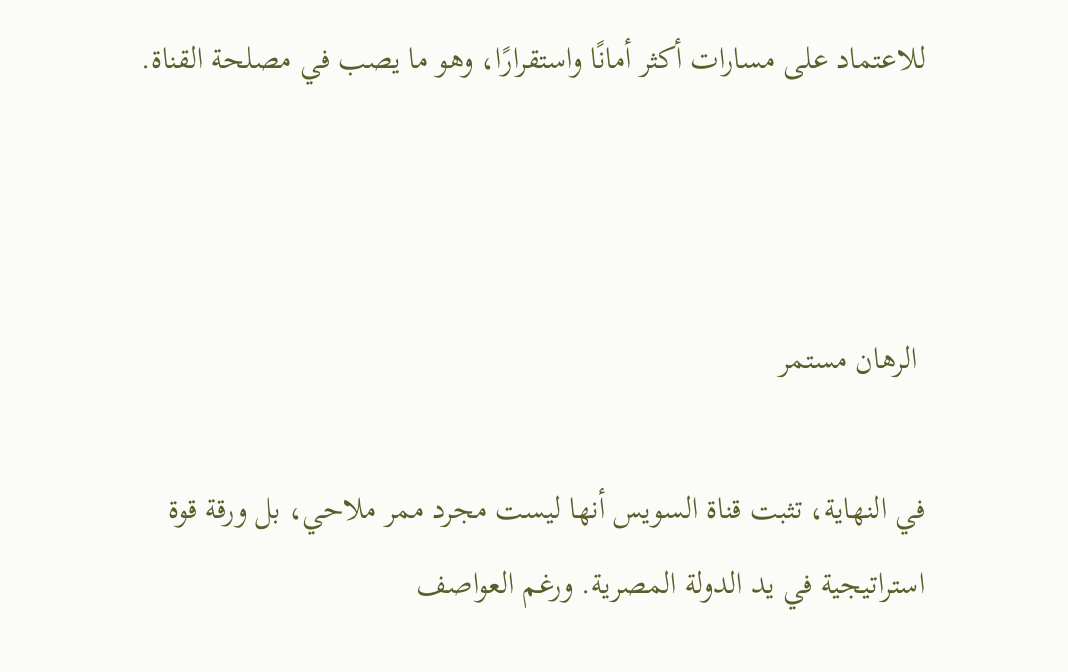للاعتماد على مسارات أكثر أمانًا واستقرارًا، وهو ما يصب في مصلحة القناة.



 الرهان مستمر

في النهاية، تثبت قناة السويس أنها ليست مجرد ممر ملاحي، بل ورقة قوة استراتيجية في يد الدولة المصرية. ورغم العواصف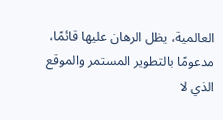العالمية، يظل الرهان عليها قائمًا، مدعومًا بالتطوير المستمر والموقع الذي لا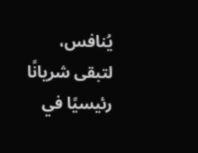يُنافس، لتبقى شريانًا رئيسيًا في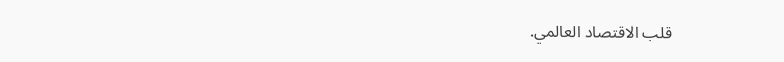قلب الاقتصاد العالمي.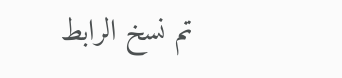تم نسخ الرابط